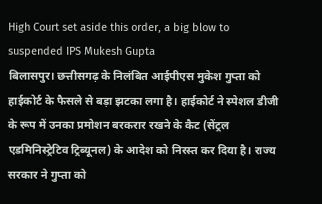High Court set aside this order, a big blow to suspended IPS Mukesh Gupta
बिलासपुर। छत्तीसगढ़ के निलंबित आईपीएस मुकेश गुप्ता को हाईकोर्ट के फैसले से बड़ा झटका लगा है। हाईकोर्ट ने स्पेशल डीजी के रूप में उनका प्रमोशन बरकरार रखने के कैट (सेंट्रल एडमिनिस्ट्रेटिव ट्रिब्यूनल) के आदेश को निरस्त कर दिया है। राज्य सरकार ने गुप्ता को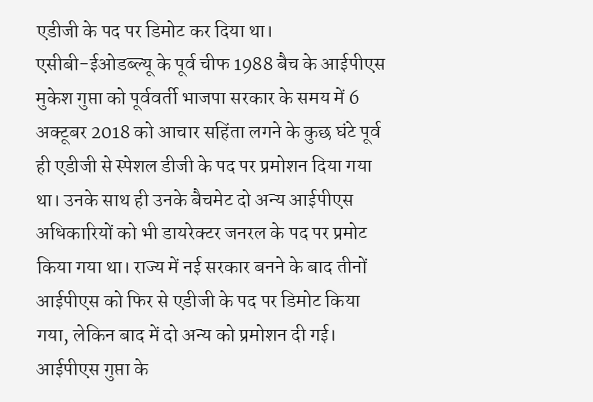एडीजी के पद पर डिमोट कर दिया था।
एसीबी-ईओडब्ल्यू के पूर्व चीफ 1988 बैच के आईपीएस मुकेश गुप्ता को पूर्ववर्ती भाजपा सरकार के समय में 6 अक्टूबर 2018 को आचार सहिंता लगने के कुछ घंटे पूर्व ही एडीजी से स्पेशल डीजी के पद पर प्रमोशन दिया गया था। उनके साथ ही उनके बैचमेट दो अन्य आईपीएस अधिकारियों को भी डायरेक्टर जनरल के पद पर प्रमोट किया गया था। राज्य में नई सरकार बनने के बाद तीनों आईपीएस को फिर से एडीजी के पद पर डिमोट किया गया, लेकिन बाद में दो अन्य को प्रमोशन दी गई।
आईपीएस गुप्ता के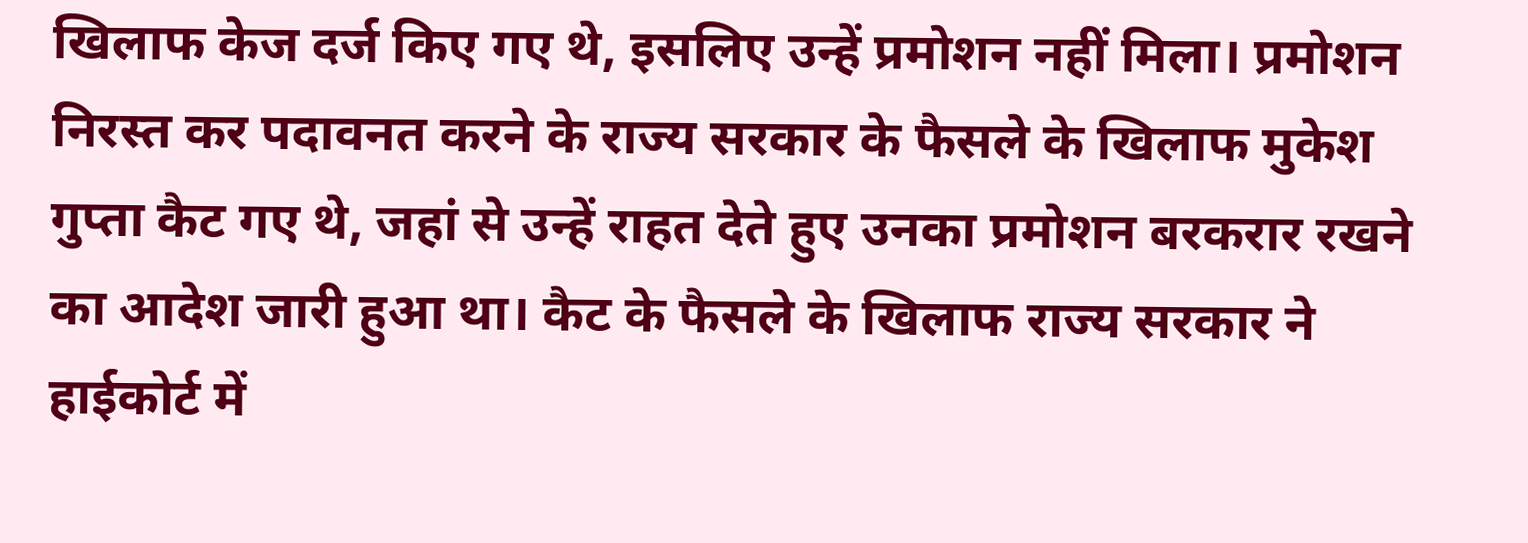खिलाफ केज दर्ज किए गए थे, इसलिए उन्हें प्रमोशन नहीं मिला। प्रमोशन निरस्त कर पदावनत करने के राज्य सरकार के फैसले के खिलाफ मुकेश गुप्ता कैट गए थे, जहां से उन्हें राहत देते हुए उनका प्रमोशन बरकरार रखने का आदेश जारी हुआ था। कैट के फैसले के खिलाफ राज्य सरकार ने हाईकोर्ट में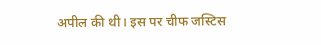अपील की थी। इस पर चीफ जस्टिस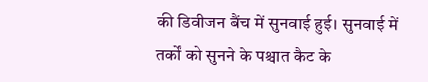की डिवीजन बैंच में सुनवाई हुई। सुनवाई में तर्कों को सुनने के पश्चात कैट के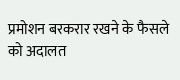प्रमोशन बरकरार रखने के फैसले को अदालत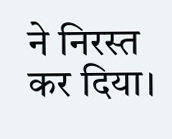ने निरस्त कर दिया।